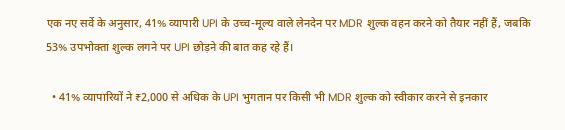एक नए सर्वे के अनुसार, 41% व्यापारी UPI के उच्च-मूल्य वाले लेनदेन पर MDR शुल्क वहन करने को तैयार नहीं हैं, जबकि 53% उपभोक्ता शुल्क लगने पर UPI छोड़ने की बात कह रहे हैं।

  • 41% व्यापारियों ने ₹2,000 से अधिक के UPI भुगतान पर किसी भी MDR शुल्क को स्वीकार करने से इनकार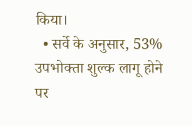किया।
  • सर्वे के अनुसार, 53% उपभोक्ता शुल्क लागू होने पर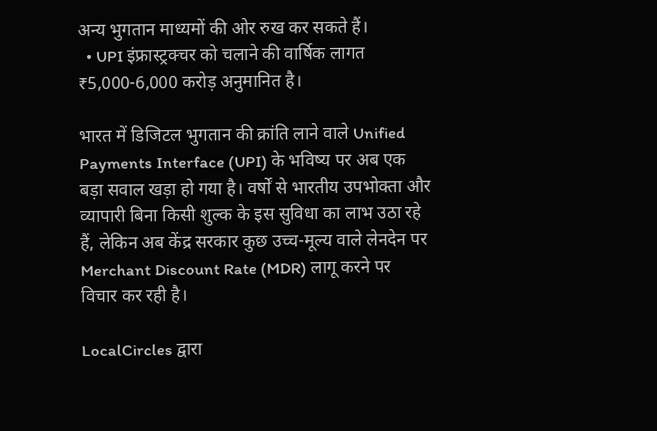अन्य भुगतान माध्यमों की ओर रुख कर सकते हैं।
  • UPI इंफ्रास्ट्रक्चर को चलाने की वार्षिक लागत ₹5,000-6,000 करोड़ अनुमानित है।

भारत में डिजिटल भुगतान की क्रांति लाने वाले Unified Payments Interface (UPI) के भविष्य पर अब एक बड़ा सवाल खड़ा हो गया है। वर्षों से भारतीय उपभोक्ता और व्यापारी बिना किसी शुल्क के इस सुविधा का लाभ उठा रहे हैं, लेकिन अब केंद्र सरकार कुछ उच्च-मूल्य वाले लेनदेन पर Merchant Discount Rate (MDR) लागू करने पर विचार कर रही है।

LocalCircles द्वारा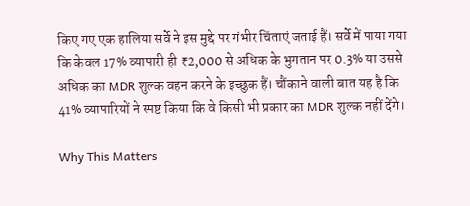किए गए एक हालिया सर्वे ने इस मुद्दे पर गंभीर चिंताएं जताई हैं। सर्वे में पाया गया कि केवल 17% व्यापारी ही ₹2,000 से अधिक के भुगतान पर 0.3% या उससे अधिक का MDR शुल्क वहन करने के इच्छुक हैं। चौंकाने वाली बात यह है कि 41% व्यापारियों ने स्पष्ट किया कि वे किसी भी प्रकार का MDR शुल्क नहीं देंगे।

Why This Matters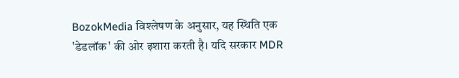BozokMedia विश्लेषण के अनुसार, यह स्थिति एक 'डेडलॉक' की ओर इशारा करती है। यदि सरकार MDR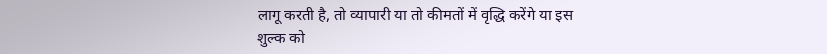लागू करती है, तो व्यापारी या तो कीमतों में वृद्धि करेंगे या इस शुल्क को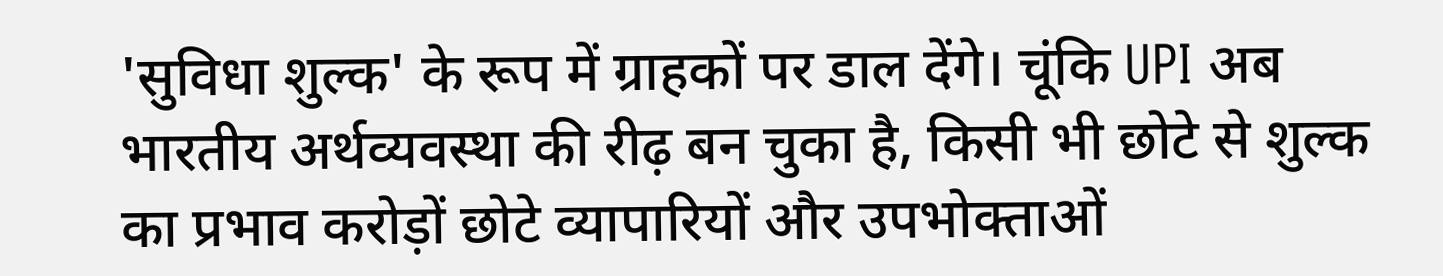'सुविधा शुल्क' के रूप में ग्राहकों पर डाल देंगे। चूंकि UPI अब भारतीय अर्थव्यवस्था की रीढ़ बन चुका है, किसी भी छोटे से शुल्क का प्रभाव करोड़ों छोटे व्यापारियों और उपभोक्ताओं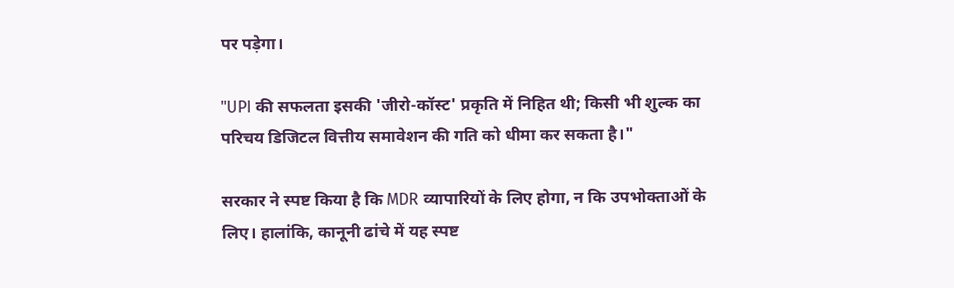पर पड़ेगा।

"UPI की सफलता इसकी 'जीरो-कॉस्ट' प्रकृति में निहित थी; किसी भी शुल्क का परिचय डिजिटल वित्तीय समावेशन की गति को धीमा कर सकता है।"

सरकार ने स्पष्ट किया है कि MDR व्यापारियों के लिए होगा, न कि उपभोक्ताओं के लिए। हालांकि, कानूनी ढांचे में यह स्पष्ट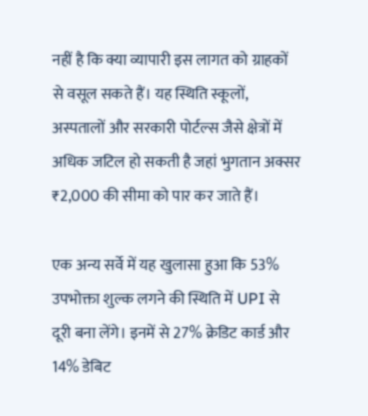नहीं है कि क्या व्यापारी इस लागत को ग्राहकों से वसूल सकते हैं। यह स्थिति स्कूलों, अस्पतालों और सरकारी पोर्टल्स जैसे क्षेत्रों में अधिक जटिल हो सकती है जहां भुगतान अक्सर ₹2,000 की सीमा को पार कर जाते हैं।

एक अन्य सर्वे में यह खुलासा हुआ कि 53% उपभोक्ता शुल्क लगने की स्थिति में UPI से दूरी बना लेंगे। इनमें से 27% क्रेडिट कार्ड और 14% डेबिट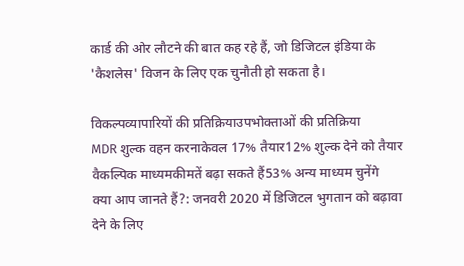कार्ड की ओर लौटने की बात कह रहे हैं, जो डिजिटल इंडिया के 'कैशलेस' विजन के लिए एक चुनौती हो सकता है।

विकल्पव्यापारियों की प्रतिक्रियाउपभोक्ताओं की प्रतिक्रिया
MDR शुल्क वहन करनाकेवल 17% तैयार12% शुल्क देने को तैयार
वैकल्पिक माध्यमकीमतें बढ़ा सकते हैं53% अन्य माध्यम चुनेंगे
क्या आप जानते हैं?: जनवरी 2020 में डिजिटल भुगतान को बढ़ावा देने के लिए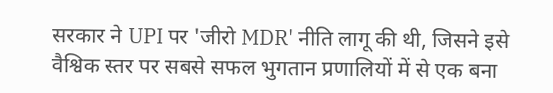सरकार ने UPI पर 'जीरो MDR' नीति लागू की थी, जिसने इसे वैश्विक स्तर पर सबसे सफल भुगतान प्रणालियों में से एक बना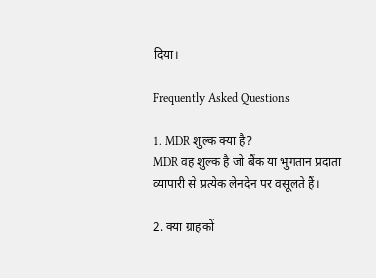दिया।

Frequently Asked Questions

1. MDR शुल्क क्या है?
MDR वह शुल्क है जो बैंक या भुगतान प्रदाता व्यापारी से प्रत्येक लेनदेन पर वसूलते हैं।

2. क्या ग्राहकों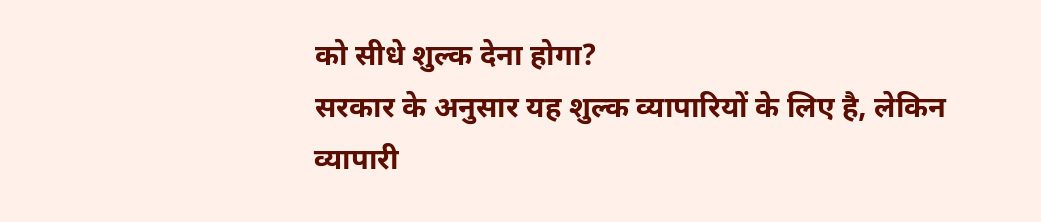को सीधे शुल्क देना होगा?
सरकार के अनुसार यह शुल्क व्यापारियों के लिए है, लेकिन व्यापारी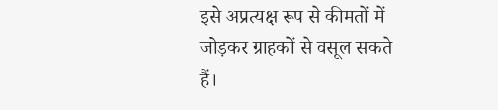इसे अप्रत्यक्ष रूप से कीमतों में जोड़कर ग्राहकों से वसूल सकते हैं।